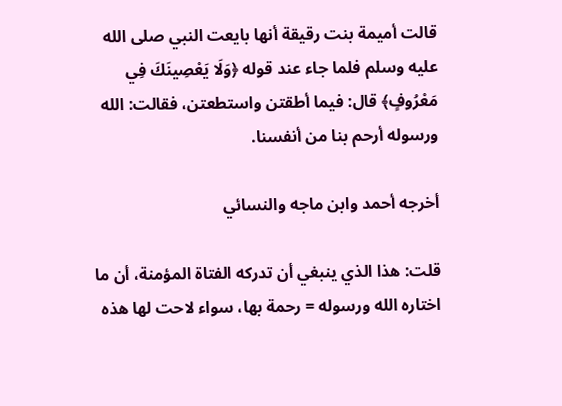قالت أميمة بنت رقيقة أنها بايعت النبي صلى الله عليه وسلم فلما جاء عند قوله ﴿وَلَا يَعْصِينَكَ فِي مَعْرُوفٍ﴾ قال: فيما أطقتن واستطعتن، فقالت: الله ورسوله أرحم بنا من أنفسنا.

أخرجه أحمد وابن ماجه والنسائي

قلت: هذا الذي ينبغي أن تدركه الفتاة المؤمنة، أن ما اختاره الله ورسوله = رحمة بها، سواء لاحت لها هذه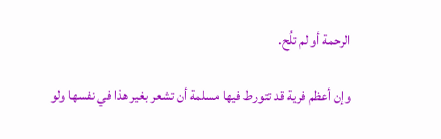الرحمة أو لم تلُح.

وإن أعظم فرية قد تتورط فيها مسلمة أن تشعر بغير هذا في نفسها ولو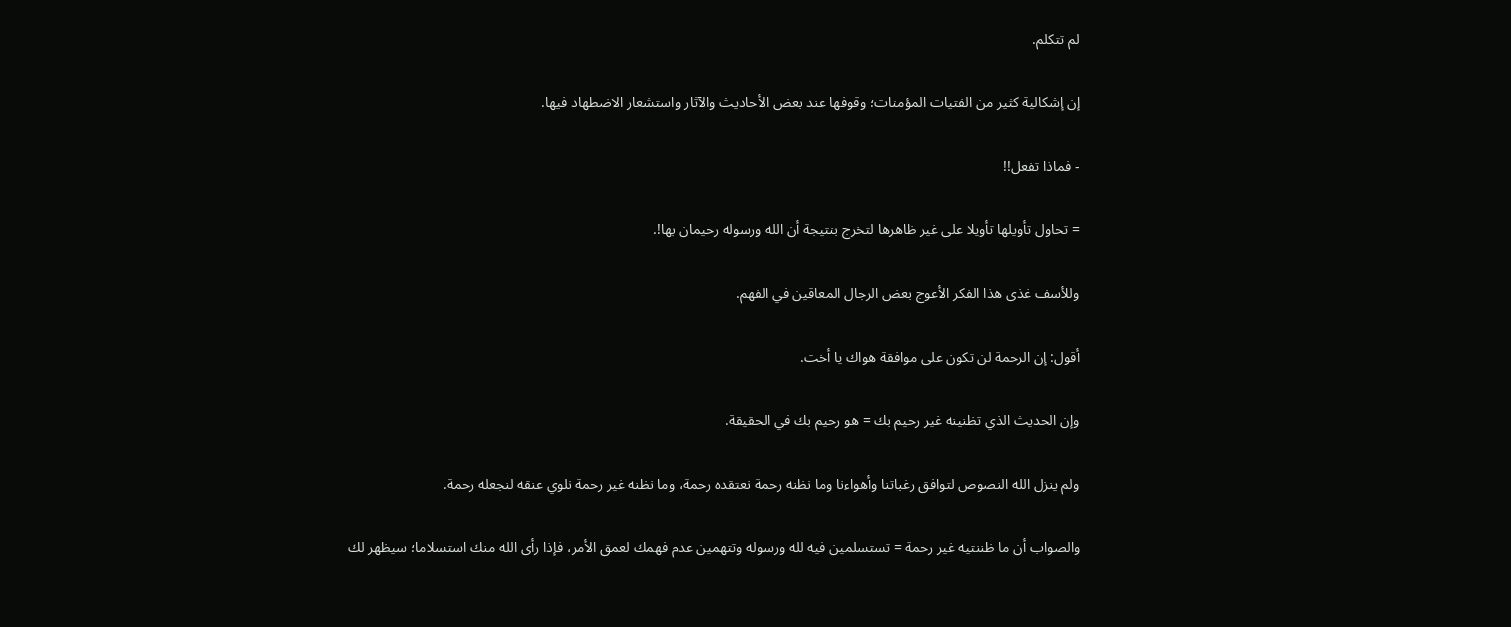لم تتكلم.

إن إشكالية كثير من الفتيات المؤمنات؛ وقوفها عند بعض الأحاديث والآثار واستشعار الاضطهاد فيها.

- فماذا تفعل!!

= تحاول تأويلها تأويلا على غير ظاهرها لتخرج بنتيجة أن الله ورسوله رحيمان بها!.

وللأسف غذى هذا الفكر الأعوج بعض الرجال المعاقين في الفهم.

أقول: إن الرحمة لن تكون على موافقة هواك يا أخت.

وإن الحديث الذي تظنينه غير رحيم بك = هو رحيم بك في الحقيقة.

ولم ينزل الله النصوص لتوافق رغباتنا وأهواءنا وما نظنه رحمة نعتقده رحمة، وما نظنه غير رحمة نلوي عنقه لنجعله رحمة.

والصواب أن ما ظننتيه غير رحمة = تستسلمين فيه لله ورسوله وتتهمين عدم فهمك لعمق الأمر، فإذا رأى الله منك استسلاما؛ سيظهر لك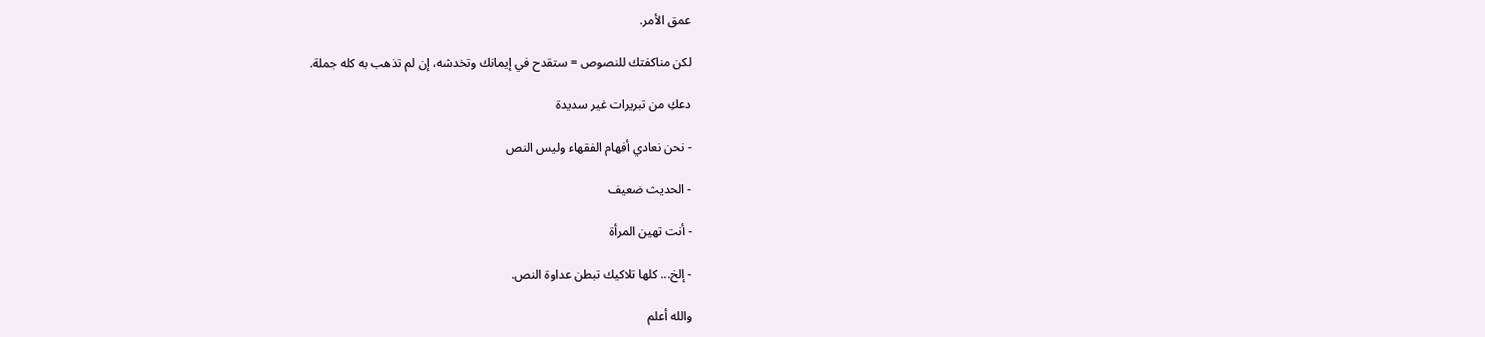عمق الأمر.

لكن مناكفتك للنصوص = ستقدح في إيمانك وتخدشه، إن لم تذهب به كله جملة.

دعكِ من تبريرات غير سديدة

- نحن نعادي أفهام الفقهاء وليس النص

- الحديث ضعيف

- أنت تهين المرأة

- إلخ... كلها تلاكيك تبطن عداوة النص.

والله أعلم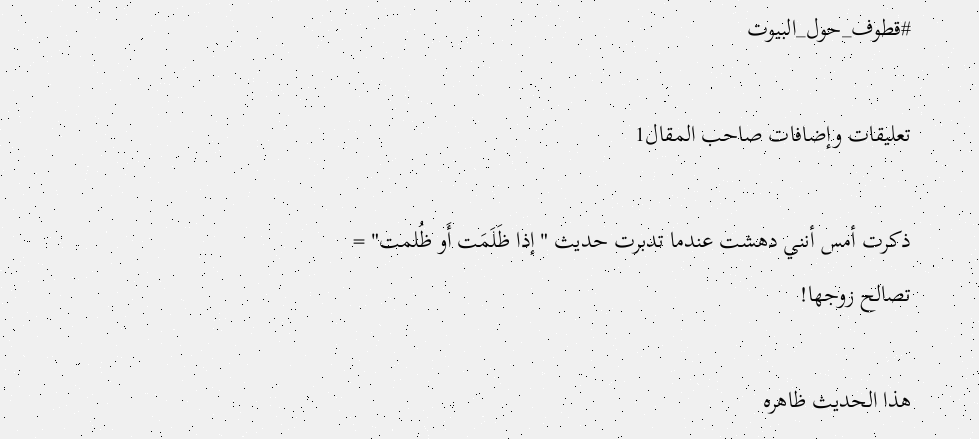#قطوف_حول_البيوت

تعليقات وإضافات صاحب المقال1

ذكرت أمس أنني دهشت عندما تدبرت حديث "إذا ظَلَمَت أَو ظُلمت" = تصالح زوجها!

هذا الحديث ظاهره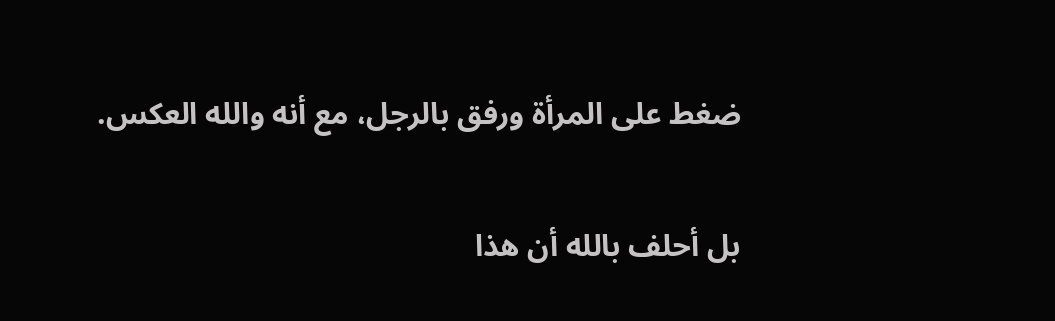ضغط على المرأة ورفق بالرجل، مع أنه والله العكس.

بل أحلف بالله أن هذا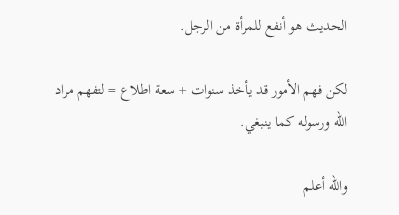الحديث هو أنفع للمرأة من الرجل.

لكن فهم الأمور قد يأخذ سنوات + سعة اطلاع = لتفهم مراد الله ورسوله كما ينبغي.

والله أعلم